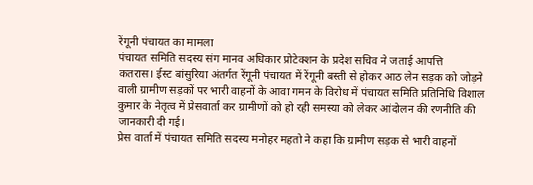रेंगूनी पंचायत का मामला
पंचायत समिति सदस्य संग मानव अधिकार प्रोटेक्शन के प्रदेश सचिव ने जताई आपत्ति
कतरास। ईस्ट बांसुरिया अंतर्गत रेंगूनी पंचायत में रेंगूनी बस्ती से होकर आठ लेन सड़क को जोड़ने वाली ग्रामीण सड़कों पर भारी वाहनों के आवा गमन के विरोध में पंचायत समिति प्रतिनिधि विशाल कुमार के नेतृत्व में प्रेसवार्ता कर ग्रामीणों को हो रही समस्या को लेकर आंदोलन की रणनीति की जानकारी दी गई।
प्रेस वार्ता में पंचायत समिति सदस्य मनोहर महतो ने कहा कि ग्रामीण सड़क से भारी वाहनों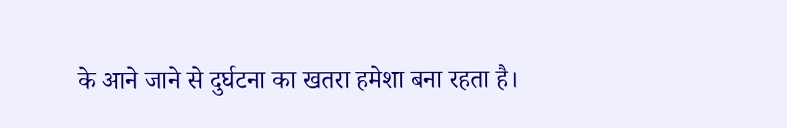के आने जाने से दुर्घटना का खतरा हमेशा बना रहता है।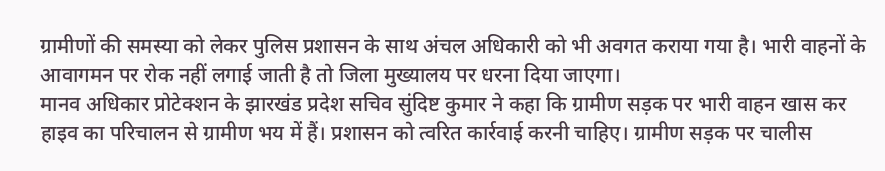ग्रामीणों की समस्या को लेकर पुलिस प्रशासन के साथ अंचल अधिकारी को भी अवगत कराया गया है। भारी वाहनों के आवागमन पर रोक नहीं लगाई जाती है तो जिला मुख्यालय पर धरना दिया जाएगा।
मानव अधिकार प्रोटेक्शन के झारखंड प्रदेश सचिव सुंदिष्ट कुमार ने कहा कि ग्रामीण सड़क पर भारी वाहन खास कर हाइव का परिचालन से ग्रामीण भय में हैं। प्रशासन को त्वरित कार्रवाई करनी चाहिए। ग्रामीण सड़क पर चालीस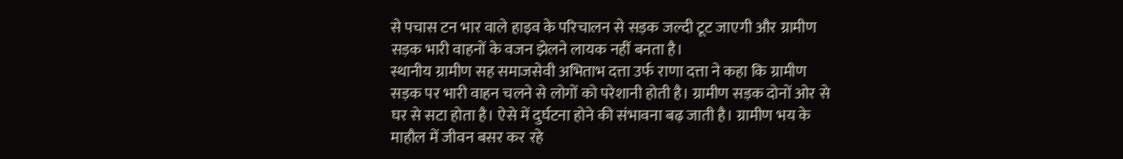से पचास टन भार वाले हाइव के परिचालन से सड़क जल्दी टूट जाएगी और ग्रामीण सड़क भारी वाहनों के वजन झेलने लायक नहीं बनता है।
स्थानीय ग्रामीण सह समाजसेवी अभिताभ दत्ता उर्फ राणा दत्ता ने कहा कि ग्रामीण सड़क पर भारी वाहन चलने से लोगों को परेशानी होती है। ग्रामीण सड़क दोनों ओर से घर से सटा होता है। ऐसे में दुर्घटना होने की संभावना बढ़ जाती है। ग्रामीण भय के माहौल में जीवन बसर कर रहे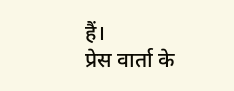हैं।
प्रेस वार्ता के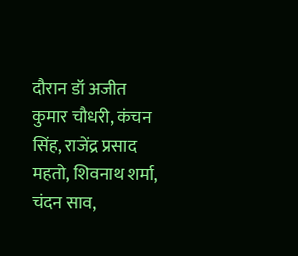दौरान डॉ अजीत कुमार चौधरी, कंचन सिंह, राजेंद्र प्रसाद महतो, शिवनाथ शर्मा, चंदन साव,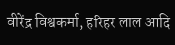वीरेंद्र विश्वकर्मा, हरिहर लाल आदि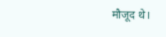मौजूद थे।